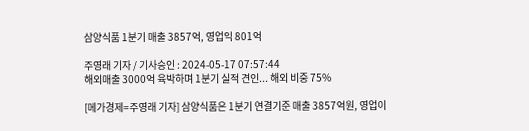삼양식품 1분기 매출 3857억, 영업익 801억

주영래 기자 / 기사승인 : 2024-05-17 07:57:44
해외매출 3000억 육박하며 1분기 실적 견인... 해외 비중 75%

[메가경제=주영래 기자] 삼양식품은 1분기 연결기준 매출 3857억원, 영업이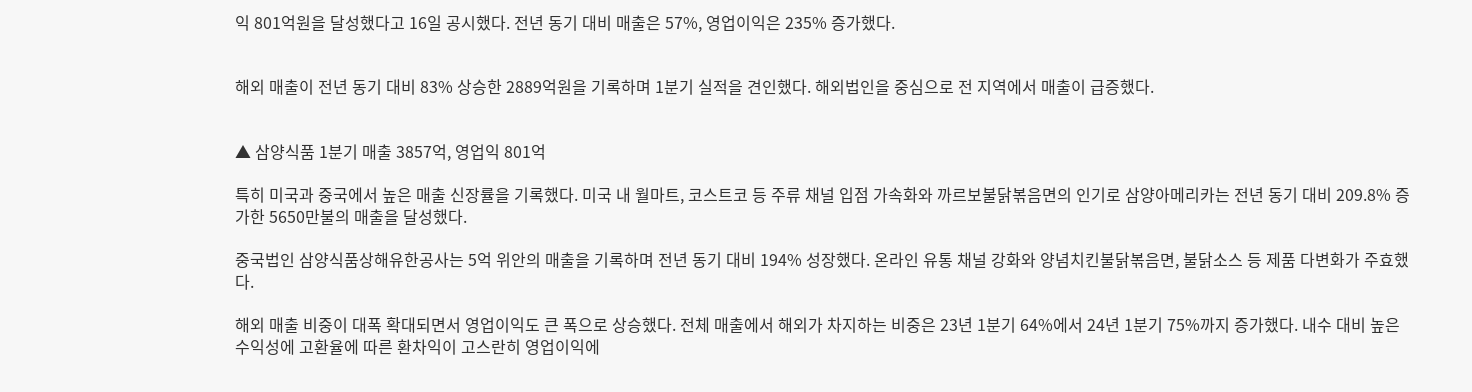익 801억원을 달성했다고 16일 공시했다. 전년 동기 대비 매출은 57%, 영업이익은 235% 증가했다.


해외 매출이 전년 동기 대비 83% 상승한 2889억원을 기록하며 1분기 실적을 견인했다. 해외법인을 중심으로 전 지역에서 매출이 급증했다.


▲ 삼양식품 1분기 매출 3857억, 영업익 801억

특히 미국과 중국에서 높은 매출 신장률을 기록했다. 미국 내 월마트, 코스트코 등 주류 채널 입점 가속화와 까르보불닭볶음면의 인기로 삼양아메리카는 전년 동기 대비 209.8% 증가한 5650만불의 매출을 달성했다.

중국법인 삼양식품상해유한공사는 5억 위안의 매출을 기록하며 전년 동기 대비 194% 성장했다. 온라인 유통 채널 강화와 양념치킨불닭볶음면, 불닭소스 등 제품 다변화가 주효했다.

해외 매출 비중이 대폭 확대되면서 영업이익도 큰 폭으로 상승했다. 전체 매출에서 해외가 차지하는 비중은 23년 1분기 64%에서 24년 1분기 75%까지 증가했다. 내수 대비 높은 수익성에 고환율에 따른 환차익이 고스란히 영업이익에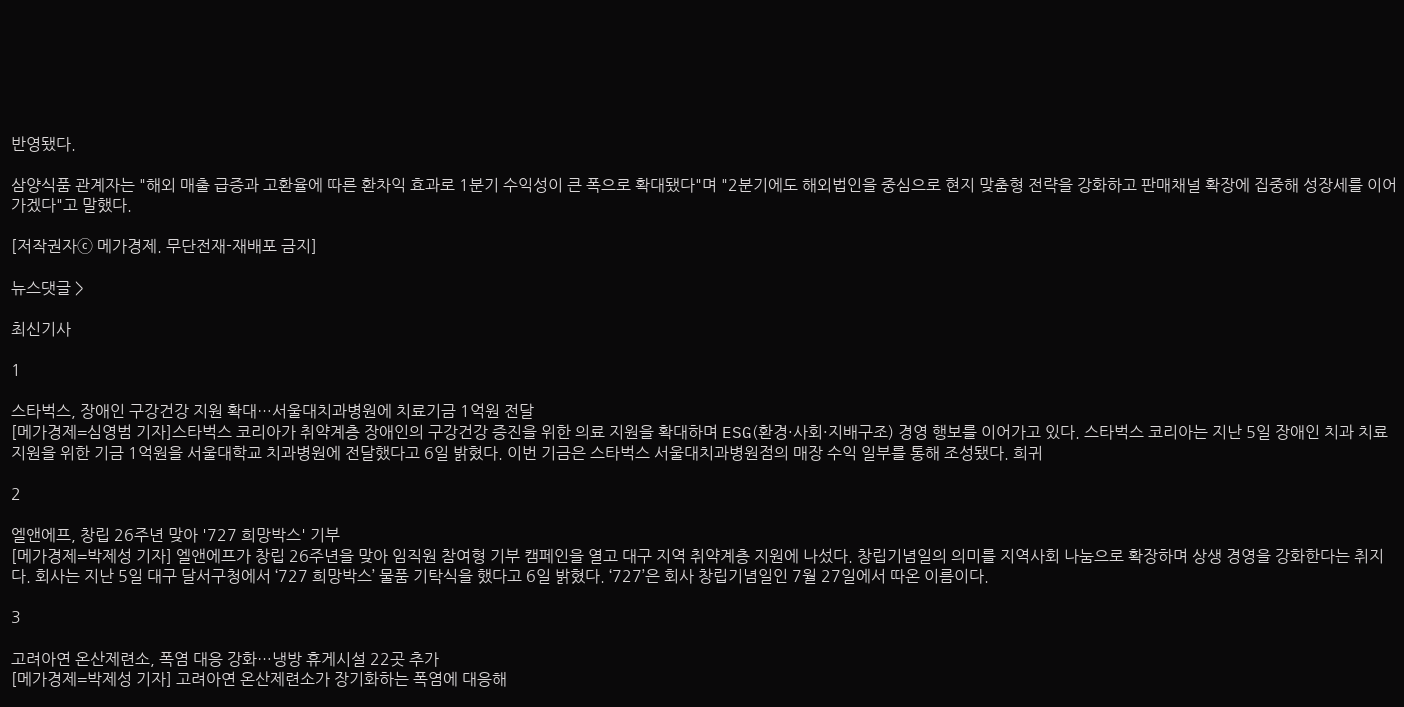반영됐다.

삼양식품 관계자는 "해외 매출 급증과 고환율에 따른 환차익 효과로 1분기 수익성이 큰 폭으로 확대됐다"며 "2분기에도 해외법인을 중심으로 현지 맞춤형 전략을 강화하고 판매채널 확장에 집중해 성장세를 이어가겠다"고 말했다.

[저작권자ⓒ 메가경제. 무단전재-재배포 금지]

뉴스댓글 >

최신기사

1

스타벅스, 장애인 구강건강 지원 확대…서울대치과병원에 치료기금 1억원 전달
[메가경제=심영범 기자]스타벅스 코리아가 취약계층 장애인의 구강건강 증진을 위한 의료 지원을 확대하며 ESG(환경·사회·지배구조) 경영 행보를 이어가고 있다. 스타벅스 코리아는 지난 5일 장애인 치과 치료 지원을 위한 기금 1억원을 서울대학교 치과병원에 전달했다고 6일 밝혔다. 이번 기금은 스타벅스 서울대치과병원점의 매장 수익 일부를 통해 조성됐다. 희귀

2

엘앤에프, 창립 26주년 맞아 '727 희망박스' 기부
[메가경제=박제성 기자] 엘앤에프가 창립 26주년을 맞아 임직원 참여형 기부 캠페인을 열고 대구 지역 취약계층 지원에 나섰다. 창립기념일의 의미를 지역사회 나눔으로 확장하며 상생 경영을 강화한다는 취지다. 회사는 지난 5일 대구 달서구청에서 ‘727 희망박스’ 물품 기탁식을 했다고 6일 밝혔다. ‘727’은 회사 창립기념일인 7월 27일에서 따온 이름이다.

3

고려아연 온산제련소, 폭염 대응 강화…냉방 휴게시설 22곳 추가
[메가경제=박제성 기자] 고려아연 온산제련소가 장기화하는 폭염에 대응해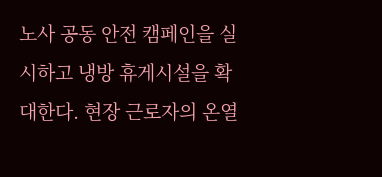노사 공동 안전 캠페인을 실시하고 냉방 휴게시설을 확대한다. 현장 근로자의 온열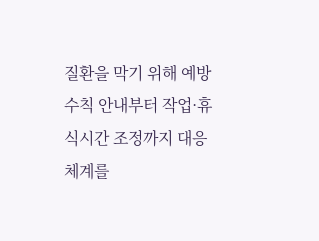질환을 막기 위해 예방수칙 안내부터 작업·휴식시간 조정까지 대응 체계를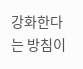강화한다는 방침이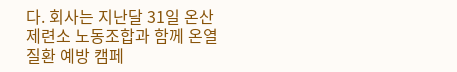다. 회사는 지난달 31일 온산제련소 노동조합과 함께 온열질환 예방 캠페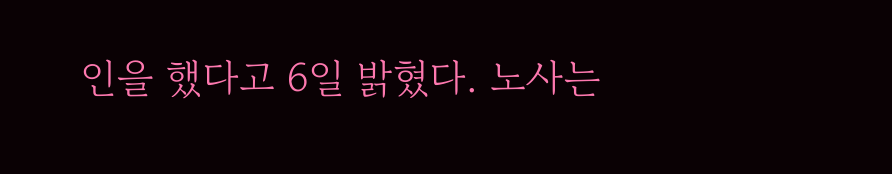인을 했다고 6일 밝혔다. 노사는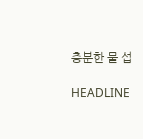충분한 물 섭

HEADLINE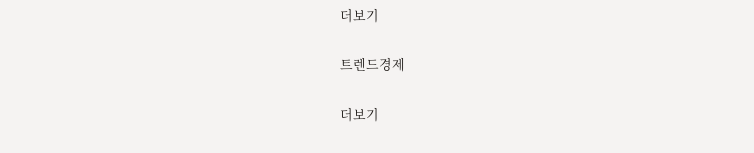더보기

트렌드경제

더보기